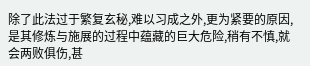除了此法过于繁复玄秘,难以习成之外,更为紧要的原因,是其修炼与施展的过程中蕴藏的巨大危险,稍有不慎,就会两败俱伤,甚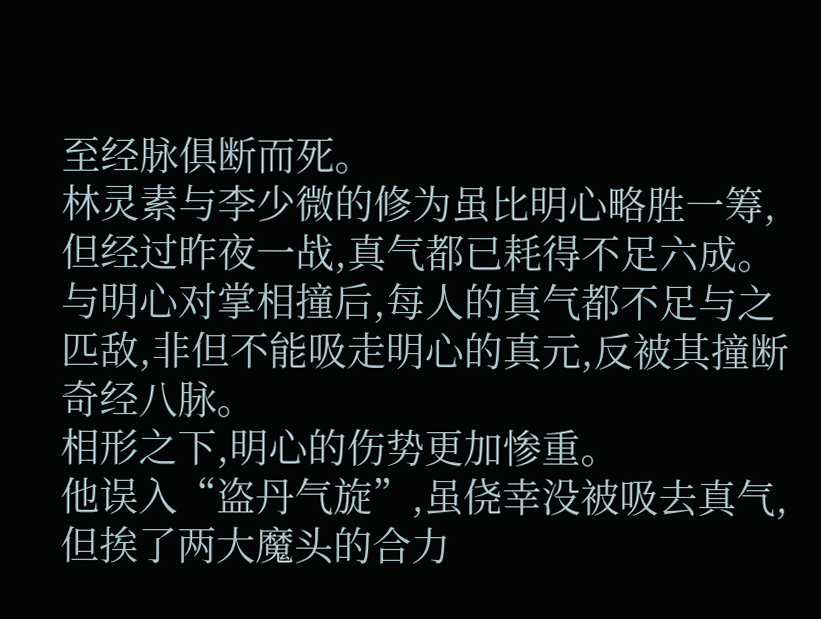至经脉俱断而死。
林灵素与李少微的修为虽比明心略胜一筹,但经过昨夜一战,真气都已耗得不足六成。
与明心对掌相撞后,每人的真气都不足与之匹敌,非但不能吸走明心的真元,反被其撞断奇经八脉。
相形之下,明心的伤势更加惨重。
他误入“盗丹气旋”,虽侥幸没被吸去真气,但挨了两大魔头的合力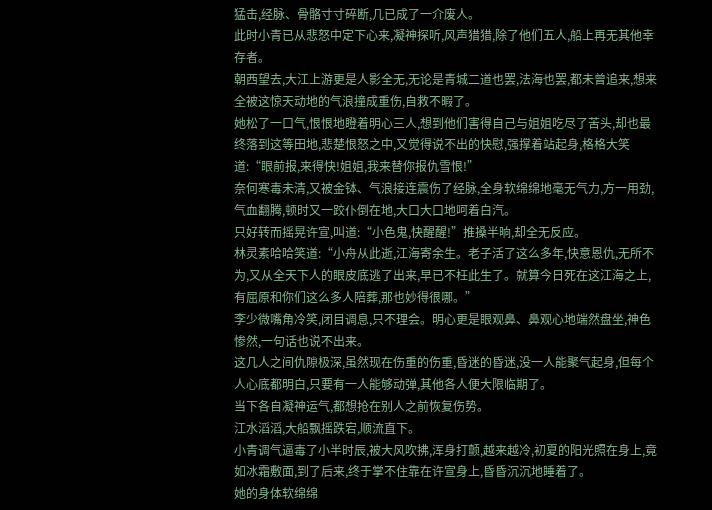猛击,经脉、骨骼寸寸碎断,几已成了一介废人。
此时小青已从悲怒中定下心来,凝神探听,风声猎猎,除了他们五人,船上再无其他幸存者。
朝西望去,大江上游更是人影全无,无论是青城二道也罢,法海也罢,都未曾追来,想来全被这惊天动地的气浪撞成重伤,自救不暇了。
她松了一口气,恨恨地瞪着明心三人,想到他们害得自己与姐姐吃尽了苦头,却也最终落到这等田地,悲楚恨怒之中,又觉得说不出的快慰,强撑着站起身,格格大笑道:“眼前报,来得快!姐姐,我来替你报仇雪恨!”
奈何寒毒未清,又被金钵、气浪接连震伤了经脉,全身软绵绵地毫无气力,方一用劲,气血翻腾,顿时又一跤仆倒在地,大口大口地呵着白汽。
只好转而摇晃许宣,叫道:“小色鬼,快醒醒!”推搡半晌,却全无反应。
林灵素哈哈笑道:“小舟从此逝,江海寄余生。老子活了这么多年,快意恩仇,无所不为,又从全天下人的眼皮底逃了出来,早已不枉此生了。就算今日死在这江海之上,有屈原和你们这么多人陪葬,那也妙得很哪。”
李少微嘴角冷笑,闭目调息,只不理会。明心更是眼观鼻、鼻观心地端然盘坐,神色惨然,一句话也说不出来。
这几人之间仇隙极深,虽然现在伤重的伤重,昏迷的昏迷,没一人能聚气起身,但每个人心底都明白,只要有一人能够动弹,其他各人便大限临期了。
当下各自凝神运气,都想抢在别人之前恢复伤势。
江水滔滔,大船飘摇跌宕,顺流直下。
小青调气逼毒了小半时辰,被大风吹拂,浑身打颤,越来越冷,初夏的阳光照在身上,竟如冰霜敷面,到了后来,终于掌不住靠在许宣身上,昏昏沉沉地睡着了。
她的身体软绵绵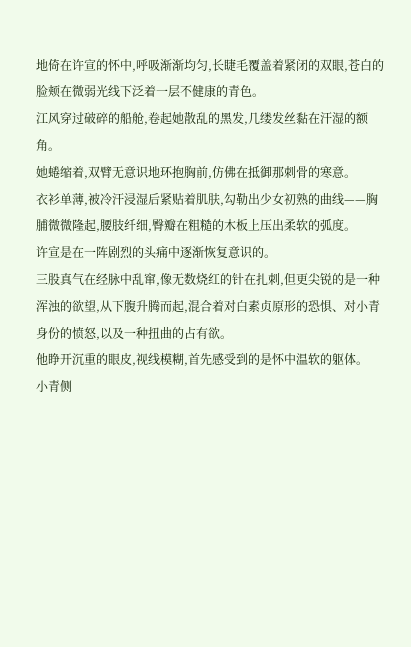地倚在许宣的怀中,呼吸渐渐均匀,长睫毛覆盖着紧闭的双眼,苍白的脸颊在微弱光线下泛着一层不健康的青色。
江风穿过破碎的船舱,卷起她散乱的黑发,几缕发丝黏在汗湿的额角。
她蜷缩着,双臂无意识地环抱胸前,仿佛在抵御那刺骨的寒意。
衣衫单薄,被冷汗浸湿后紧贴着肌肤,勾勒出少女初熟的曲线——胸脯微微隆起,腰肢纤细,臀瓣在粗糙的木板上压出柔软的弧度。
许宣是在一阵剧烈的头痛中逐渐恢复意识的。
三股真气在经脉中乱窜,像无数烧红的针在扎刺,但更尖锐的是一种浑浊的欲望,从下腹升腾而起,混合着对白素贞原形的恐惧、对小青身份的愤怒,以及一种扭曲的占有欲。
他睁开沉重的眼皮,视线模糊,首先感受到的是怀中温软的躯体。
小青侧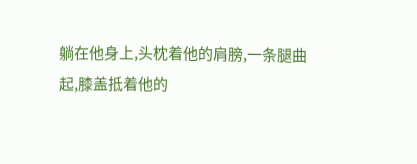躺在他身上,头枕着他的肩膀,一条腿曲起,膝盖抵着他的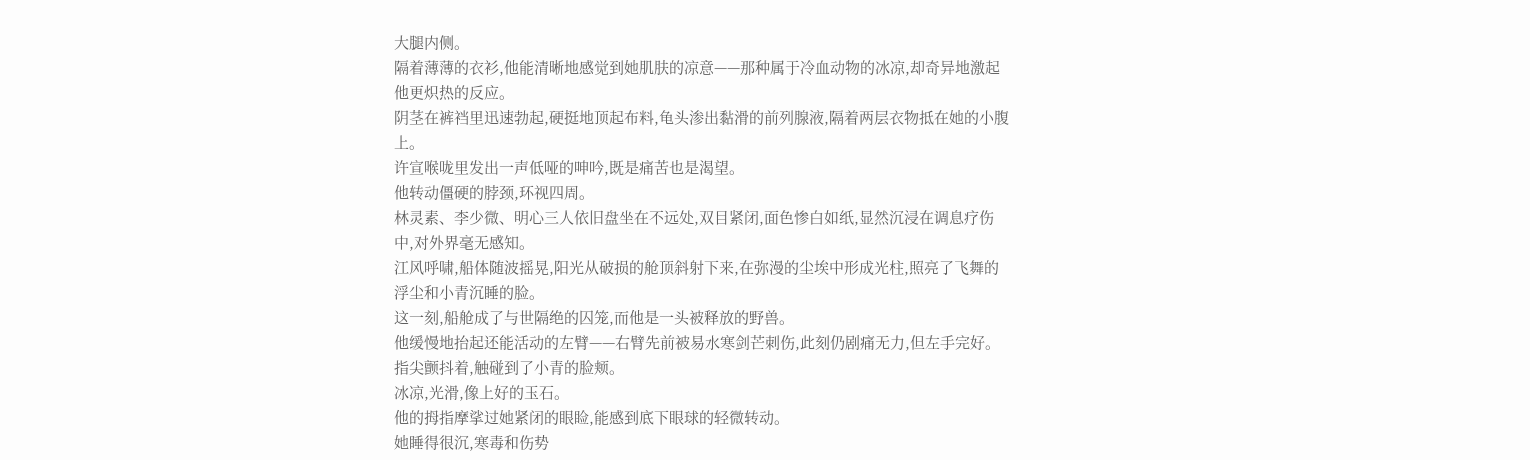大腿内侧。
隔着薄薄的衣衫,他能清晰地感觉到她肌肤的凉意——那种属于冷血动物的冰凉,却奇异地激起他更炽热的反应。
阴茎在裤裆里迅速勃起,硬挺地顶起布料,龟头渗出黏滑的前列腺液,隔着两层衣物抵在她的小腹上。
许宣喉咙里发出一声低哑的呻吟,既是痛苦也是渴望。
他转动僵硬的脖颈,环视四周。
林灵素、李少微、明心三人依旧盘坐在不远处,双目紧闭,面色惨白如纸,显然沉浸在调息疗伤中,对外界毫无感知。
江风呼啸,船体随波摇晃,阳光从破损的舱顶斜射下来,在弥漫的尘埃中形成光柱,照亮了飞舞的浮尘和小青沉睡的脸。
这一刻,船舱成了与世隔绝的囚笼,而他是一头被释放的野兽。
他缓慢地抬起还能活动的左臂——右臂先前被易水寒剑芒刺伤,此刻仍剧痛无力,但左手完好。
指尖颤抖着,触碰到了小青的脸颊。
冰凉,光滑,像上好的玉石。
他的拇指摩挲过她紧闭的眼睑,能感到底下眼球的轻微转动。
她睡得很沉,寒毒和伤势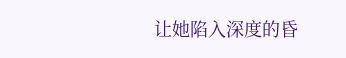让她陷入深度的昏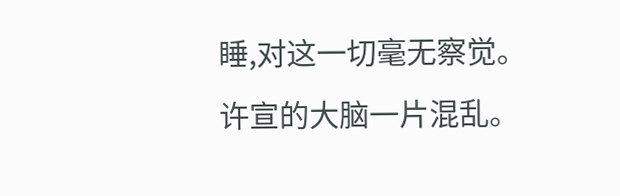睡,对这一切毫无察觉。
许宣的大脑一片混乱。